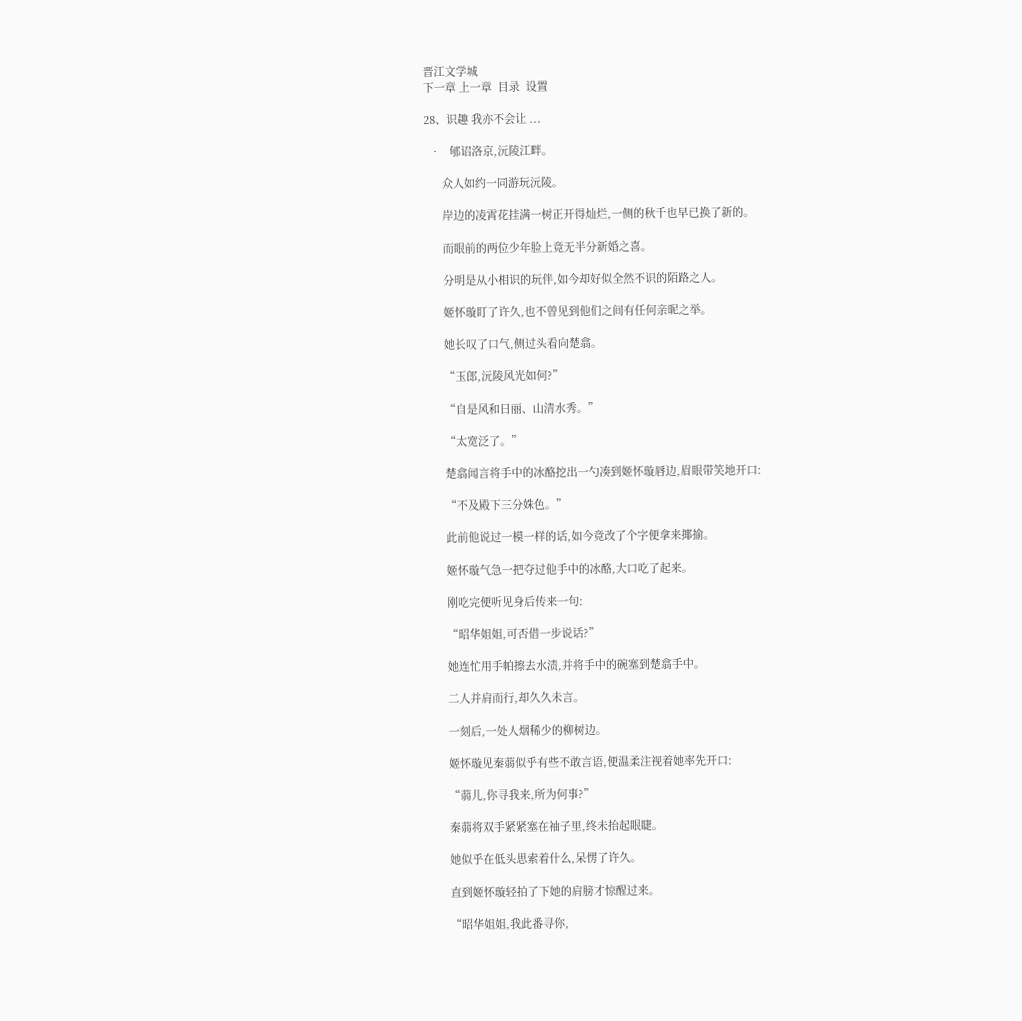晋江文学城
下一章 上一章  目录  设置

28、识趣 我亦不会让 ...

  •   郇诏洛京,沅陵江畔。

      众人如约一同游玩沅陵。

      岸边的凌霄花挂满一树正开得灿烂,一侧的秋千也早已换了新的。

      而眼前的两位少年脸上竟无半分新婚之喜。

      分明是从小相识的玩伴,如今却好似全然不识的陌路之人。

      姬怀璇盯了许久,也不曾见到他们之间有任何亲昵之举。

      她长叹了口气,侧过头看向楚翕。

      “玉郎,沅陵风光如何?”

      “自是风和日丽、山清水秀。”

      “太宽泛了。”

      楚翕闻言将手中的冰酪挖出一勺凑到姬怀璇唇边,眉眼带笑地开口:

      “不及殿下三分姝色。”

      此前他说过一模一样的话,如今竟改了个字便拿来揶揄。

      姬怀璇气急一把夺过他手中的冰酪,大口吃了起来。

      刚吃完便听见身后传来一句:

      “昭华姐姐,可否借一步说话?”

      她连忙用手帕擦去水渍,并将手中的碗塞到楚翕手中。

      二人并肩而行,却久久未言。

      一刻后,一处人烟稀少的柳树边。

      姬怀璇见秦蒻似乎有些不敢言语,便温柔注视着她率先开口:

      “蒻儿,你寻我来,所为何事?”

      秦蒻将双手紧紧塞在袖子里,终未抬起眼睫。

      她似乎在低头思索着什么,呆愣了许久。

      直到姬怀璇轻拍了下她的肩膀才惊醒过来。

      “昭华姐姐,我此番寻你,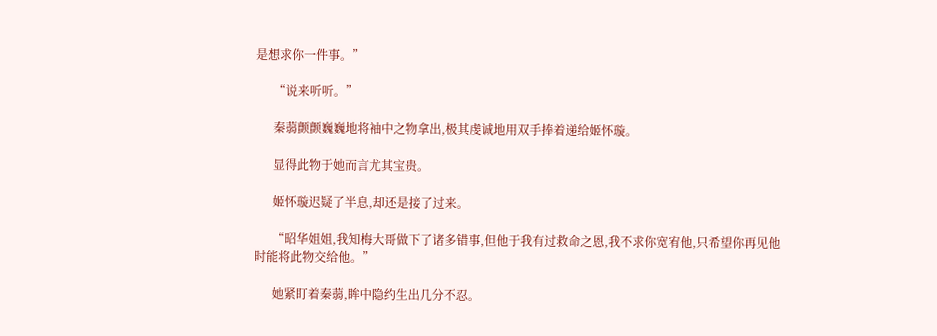是想求你一件事。”

      “说来听听。”

      秦蒻颤颤巍巍地将袖中之物拿出,极其虔诚地用双手捧着递给姬怀璇。

      显得此物于她而言尤其宝贵。

      姬怀璇迟疑了半息,却还是接了过来。

      “昭华姐姐,我知梅大哥做下了诸多错事,但他于我有过救命之恩,我不求你宽宥他,只希望你再见他时能将此物交给他。”

      她紧盯着秦蒻,眸中隐约生出几分不忍。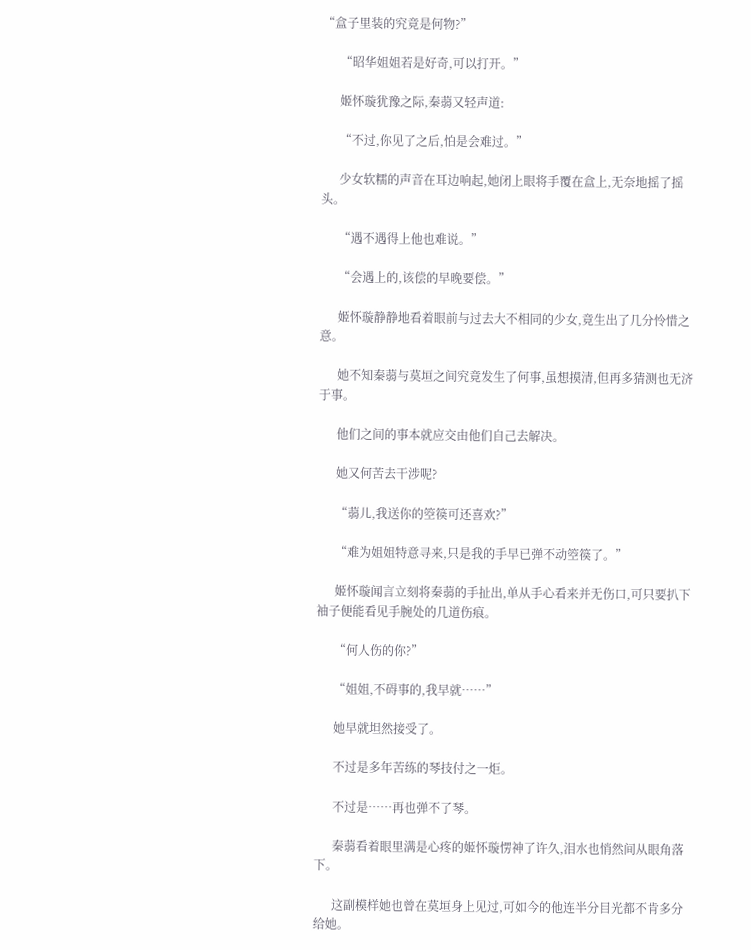“盒子里装的究竟是何物?”

      “昭华姐姐若是好奇,可以打开。”

      姬怀璇犹豫之际,秦蒻又轻声道:

      “不过,你见了之后,怕是会难过。”

      少女软糯的声音在耳边响起,她闭上眼将手覆在盒上,无奈地摇了摇头。

      “遇不遇得上他也难说。”

      “会遇上的,该偿的早晚要偿。”

      姬怀璇静静地看着眼前与过去大不相同的少女,竟生出了几分怜惜之意。

      她不知秦蒻与莫垣之间究竟发生了何事,虽想摸清,但再多猜测也无济于事。

      他们之间的事本就应交由他们自己去解决。

      她又何苦去干涉呢?

      “蒻儿,我送你的箜篌可还喜欢?”

      “难为姐姐特意寻来,只是我的手早已弹不动箜篌了。”

      姬怀璇闻言立刻将秦蒻的手扯出,单从手心看来并无伤口,可只要扒下袖子便能看见手腕处的几道伤痕。

      “何人伤的你?”

      “姐姐,不碍事的,我早就……”

      她早就坦然接受了。

      不过是多年苦练的琴技付之一炬。

      不过是……再也弹不了琴。

      秦蒻看着眼里满是心疼的姬怀璇愣神了许久,泪水也悄然间从眼角落下。

      这副模样她也曾在莫垣身上见过,可如今的他连半分目光都不肯多分给她。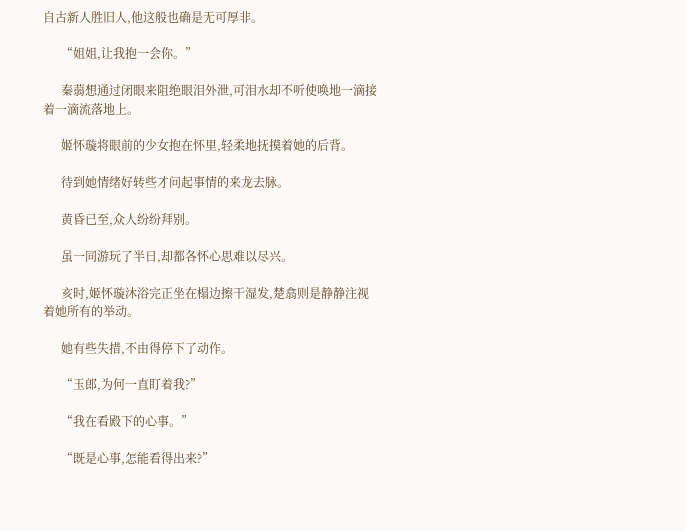自古新人胜旧人,他这般也确是无可厚非。

      “姐姐,让我抱一会你。”

      秦蒻想通过闭眼来阻绝眼泪外泄,可泪水却不听使唤地一滴接着一滴流落地上。

      姬怀璇将眼前的少女抱在怀里,轻柔地抚摸着她的后背。

      待到她情绪好转些才问起事情的来龙去脉。

      黄昏已至,众人纷纷拜别。

      虽一同游玩了半日,却都各怀心思难以尽兴。

      亥时,姬怀璇沐浴完正坐在榻边擦干湿发,楚翕则是静静注视着她所有的举动。

      她有些失措,不由得停下了动作。

      “玉郎,为何一直盯着我?”

      “我在看殿下的心事。”

      “既是心事,怎能看得出来?”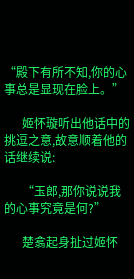“殿下有所不知,你的心事总是显现在脸上。”

      姬怀璇听出他话中的挑逗之意,故意顺着他的话继续说:

      “玉郎,那你说说我的心事究竟是何?”

      楚翕起身扯过姬怀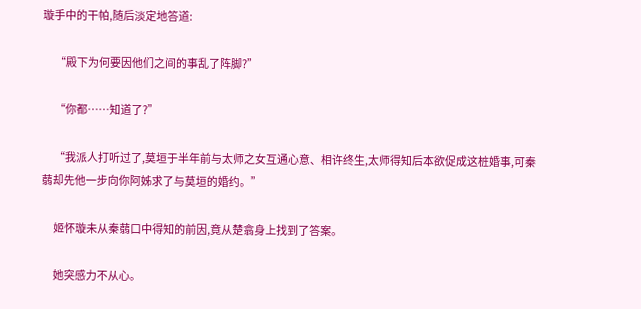璇手中的干帕,随后淡定地答道:

      “殿下为何要因他们之间的事乱了阵脚?”

      “你都……知道了?”

      “我派人打听过了,莫垣于半年前与太师之女互通心意、相许终生,太师得知后本欲促成这桩婚事,可秦蒻却先他一步向你阿姊求了与莫垣的婚约。”

      姬怀璇未从秦蒻口中得知的前因,竟从楚翕身上找到了答案。

      她突感力不从心。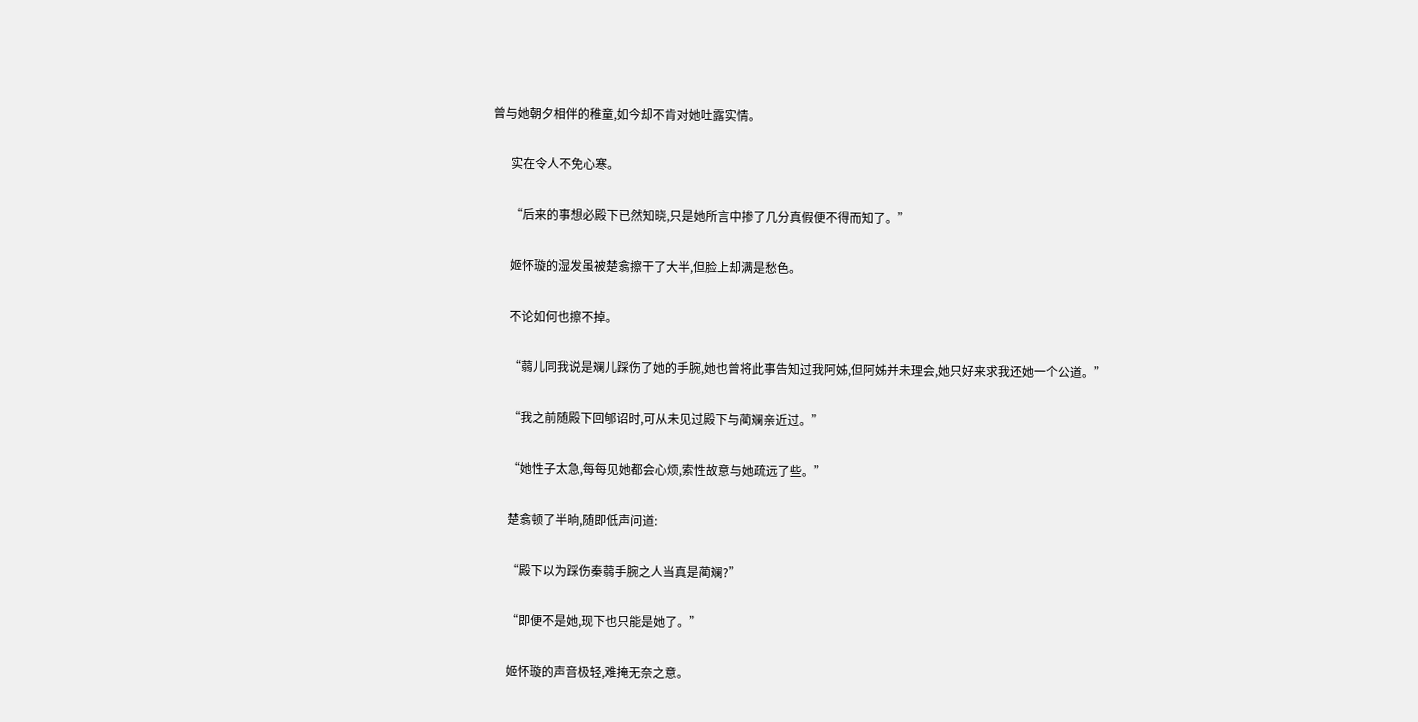曾与她朝夕相伴的稚童,如今却不肯对她吐露实情。

      实在令人不免心寒。

      “后来的事想必殿下已然知晓,只是她所言中掺了几分真假便不得而知了。”

      姬怀璇的湿发虽被楚翕擦干了大半,但脸上却满是愁色。

      不论如何也擦不掉。

      “蒻儿同我说是斓儿踩伤了她的手腕,她也曾将此事告知过我阿姊,但阿姊并未理会,她只好来求我还她一个公道。”

      “我之前随殿下回郇诏时,可从未见过殿下与蔺斓亲近过。”

      “她性子太急,每每见她都会心烦,索性故意与她疏远了些。”

      楚翕顿了半晌,随即低声问道:

      “殿下以为踩伤秦蒻手腕之人当真是蔺斓?”

      “即便不是她,现下也只能是她了。”

      姬怀璇的声音极轻,难掩无奈之意。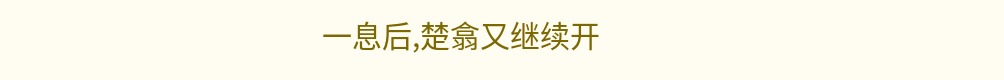一息后,楚翕又继续开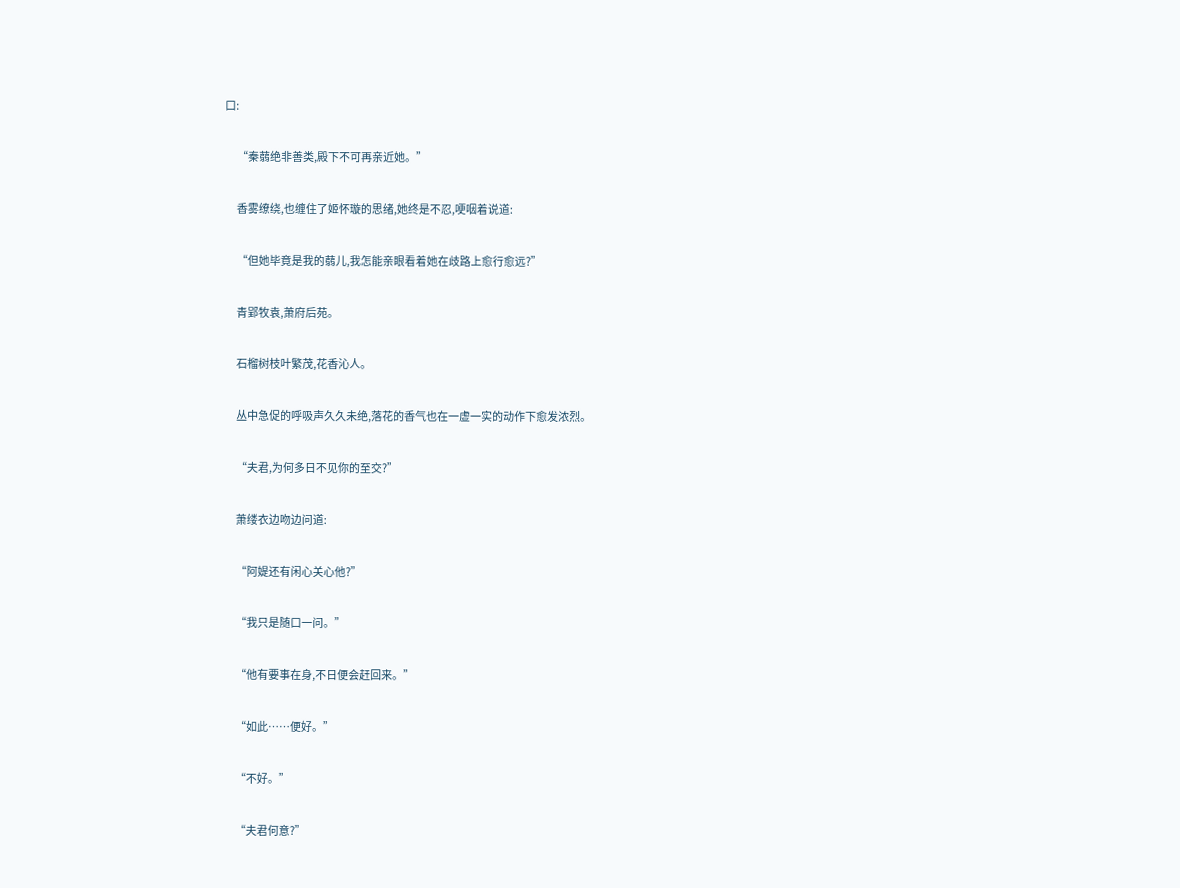口:

      “秦蒻绝非善类,殿下不可再亲近她。”

      香雾缭绕,也缠住了姬怀璇的思绪,她终是不忍,哽咽着说道:

      “但她毕竟是我的蒻儿,我怎能亲眼看着她在歧路上愈行愈远?”

      青郢牧袁,萧府后苑。

      石榴树枝叶繁茂,花香沁人。

      丛中急促的呼吸声久久未绝,落花的香气也在一虚一实的动作下愈发浓烈。

      “夫君,为何多日不见你的至交?”

      萧缕衣边吻边问道:

      “阿媞还有闲心关心他?”

      “我只是随口一问。”

      “他有要事在身,不日便会赶回来。”

      “如此……便好。”

      “不好。”

      “夫君何意?”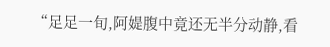“足足一旬,阿媞腹中竟还无半分动静,看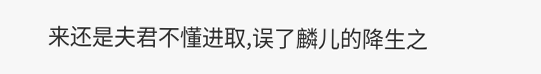来还是夫君不懂进取,误了麟儿的降生之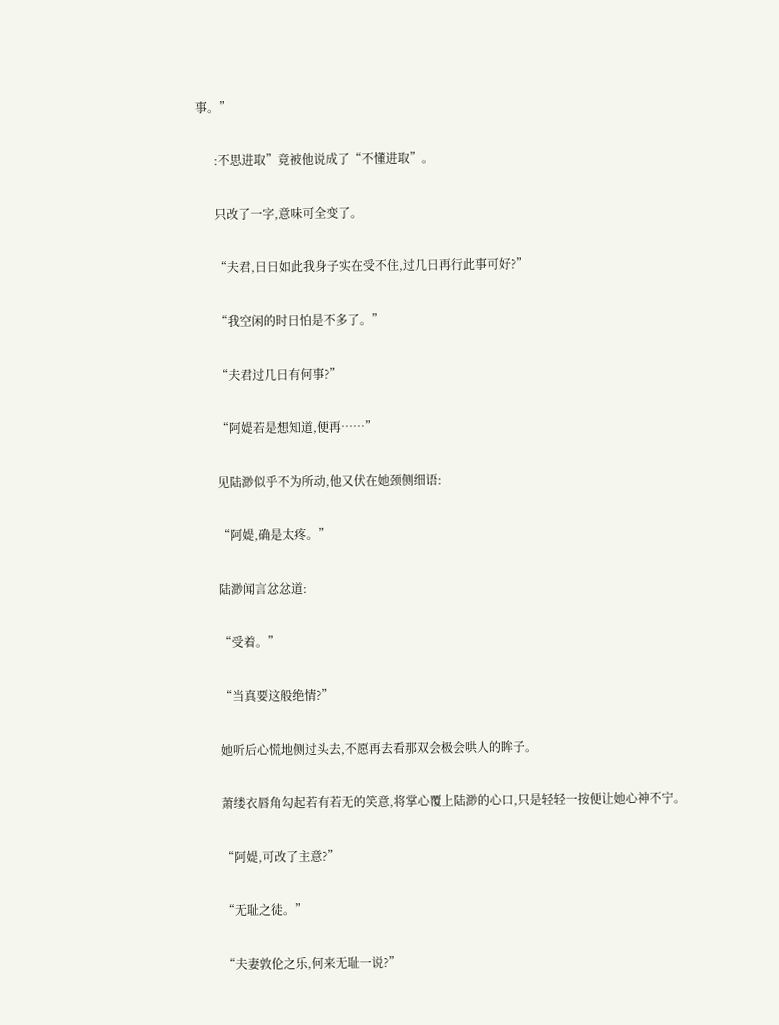事。”

      :不思进取”竟被他说成了“不懂进取”。

      只改了一字,意味可全变了。

      “夫君,日日如此我身子实在受不住,过几日再行此事可好?”

      “我空闲的时日怕是不多了。”

      “夫君过几日有何事?”

      “阿媞若是想知道,便再……”

      见陆渺似乎不为所动,他又伏在她颈侧细语:

      “阿媞,确是太疼。”

      陆渺闻言忿忿道:

      “受着。”

      “当真要这般绝情?”

      她听后心慌地侧过头去,不愿再去看那双会极会哄人的眸子。

      萧缕衣唇角勾起若有若无的笑意,将掌心覆上陆渺的心口,只是轻轻一按便让她心神不宁。

      “阿媞,可改了主意?”

      “无耻之徒。”

      “夫妻敦伦之乐,何来无耻一说?”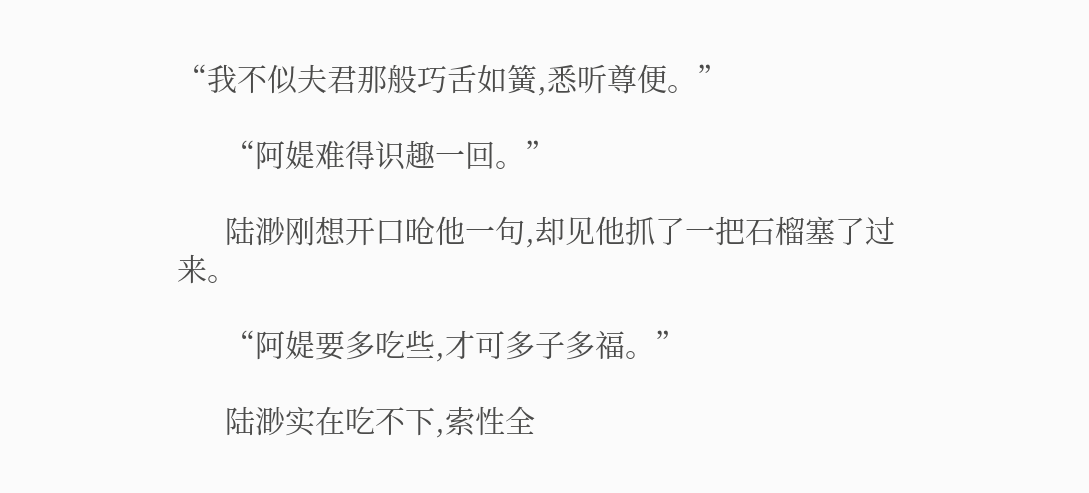“我不似夫君那般巧舌如簧,悉听尊便。”

      “阿媞难得识趣一回。”

      陆渺刚想开口呛他一句,却见他抓了一把石榴塞了过来。

      “阿媞要多吃些,才可多子多福。”

      陆渺实在吃不下,索性全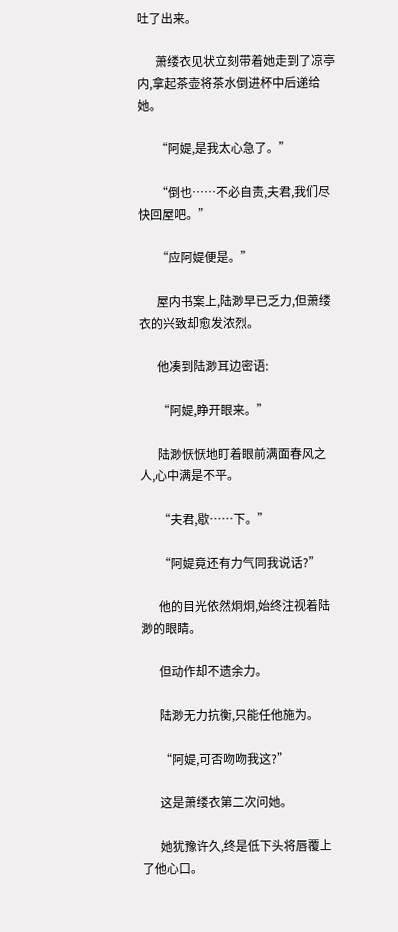吐了出来。

      萧缕衣见状立刻带着她走到了凉亭内,拿起茶壶将茶水倒进杯中后递给她。

      “阿媞,是我太心急了。”

      “倒也……不必自责,夫君,我们尽快回屋吧。”

      “应阿媞便是。”

      屋内书案上,陆渺早已乏力,但萧缕衣的兴致却愈发浓烈。

      他凑到陆渺耳边密语:

      “阿媞,睁开眼来。”

      陆渺恹恹地盯着眼前满面春风之人,心中满是不平。

      “夫君,歇……下。”

      “阿媞竟还有力气同我说话?”

      他的目光依然炯炯,始终注视着陆渺的眼睛。

      但动作却不遗余力。

      陆渺无力抗衡,只能任他施为。

      “阿媞,可否吻吻我这?”

      这是萧缕衣第二次问她。

      她犹豫许久,终是低下头将唇覆上了他心口。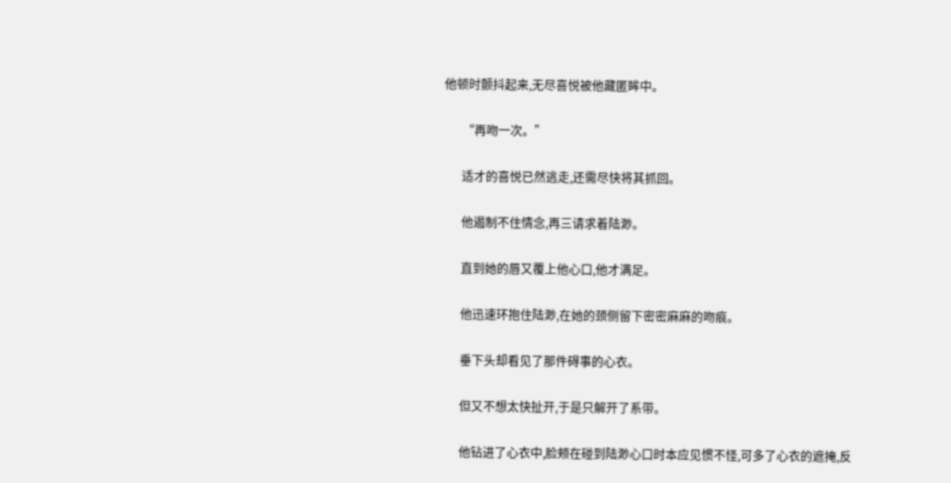他顿时颤抖起来,无尽喜悦被他藏匿眸中。

      “再吻一次。”

      适才的喜悦已然逃走,还需尽快将其抓回。

      他遏制不住情念,再三请求着陆渺。

      直到她的唇又覆上他心口,他才满足。

      他迅速环抱住陆渺,在她的颈侧留下密密麻麻的吻痕。

      垂下头却看见了那件碍事的心衣。

      但又不想太快扯开,于是只解开了系带。

      他钻进了心衣中,脸颊在碰到陆渺心口时本应见惯不怪,可多了心衣的遮掩,反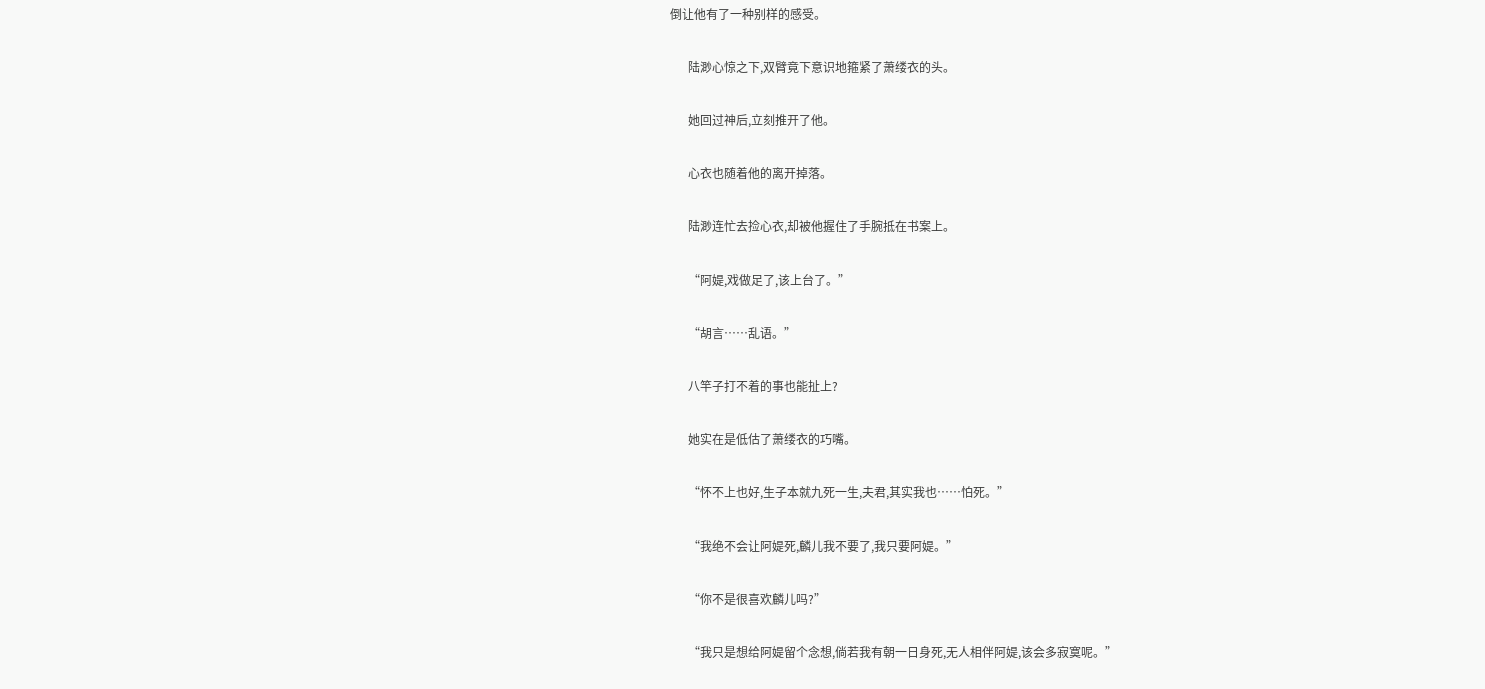倒让他有了一种别样的感受。

      陆渺心惊之下,双臂竟下意识地箍紧了萧缕衣的头。

      她回过神后,立刻推开了他。

      心衣也随着他的离开掉落。

      陆渺连忙去捡心衣,却被他握住了手腕抵在书案上。

      “阿媞,戏做足了,该上台了。”

      “胡言……乱语。”

      八竿子打不着的事也能扯上?

      她实在是低估了萧缕衣的巧嘴。

      “怀不上也好,生子本就九死一生,夫君,其实我也……怕死。”

      “我绝不会让阿媞死,麟儿我不要了,我只要阿媞。”

      “你不是很喜欢麟儿吗?”

      “我只是想给阿媞留个念想,倘若我有朝一日身死,无人相伴阿媞,该会多寂寞呢。”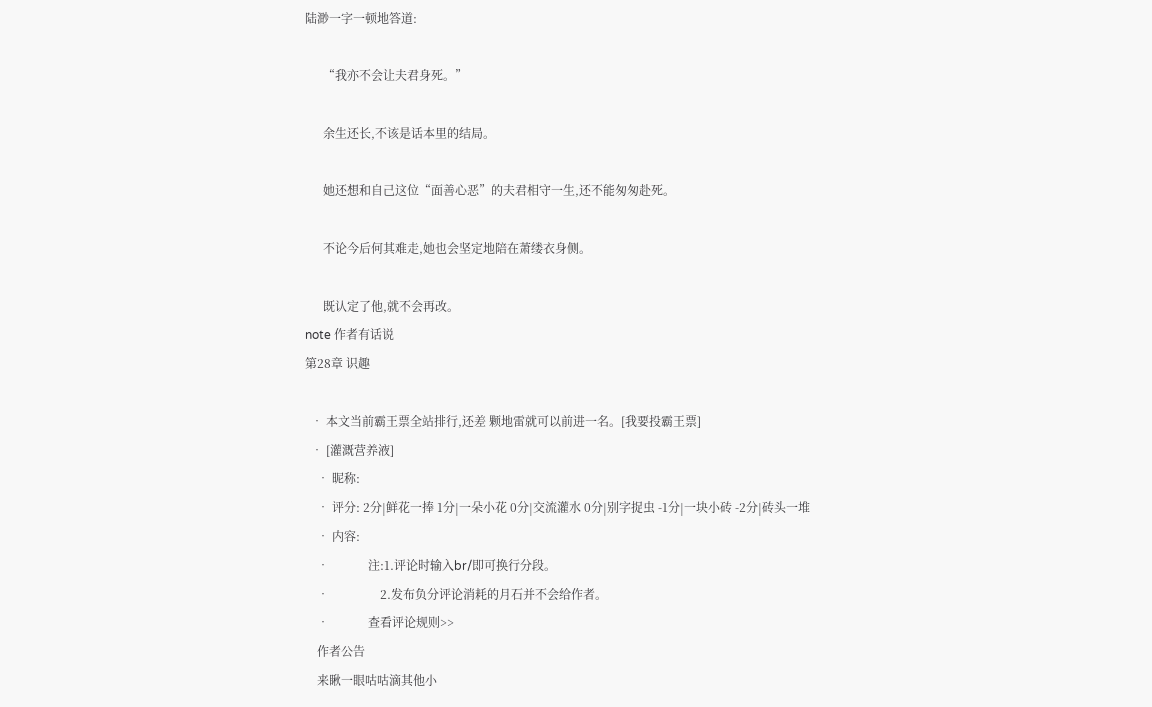陆渺一字一顿地答道:

      “我亦不会让夫君身死。”

      余生还长,不该是话本里的结局。

      她还想和自己这位“面善心恶”的夫君相守一生,还不能匆匆赴死。

      不论今后何其难走,她也会坚定地陪在萧缕衣身侧。

      既认定了他,就不会再改。
note 作者有话说
第28章 识趣

  • 本文当前霸王票全站排行,还差 颗地雷就可以前进一名。[我要投霸王票]
  • [灌溉营养液]
    • 昵称:
    • 评分: 2分|鲜花一捧 1分|一朵小花 0分|交流灌水 0分|别字捉虫 -1分|一块小砖 -2分|砖头一堆
    • 内容:
    •             注:1.评论时输入br/即可换行分段。
    •                 2.发布负分评论消耗的月石并不会给作者。
    •             查看评论规则>>
    作者公告
    来瞅一眼咕咕滴其他小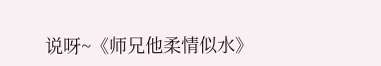说呀~《师兄他柔情似水》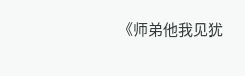《师弟他我见犹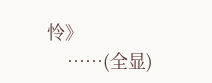怜》
    ……(全显)